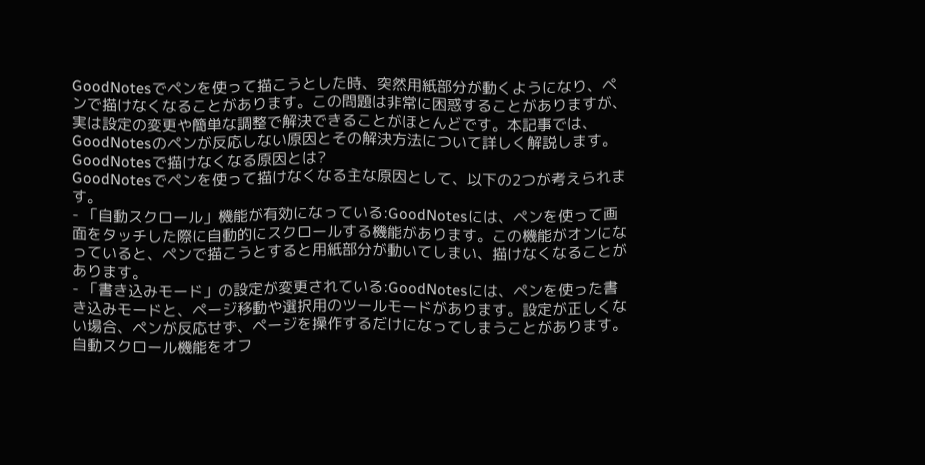GoodNotesでペンを使って描こうとした時、突然用紙部分が動くようになり、ペンで描けなくなることがあります。この問題は非常に困惑することがありますが、実は設定の変更や簡単な調整で解決できることがほとんどです。本記事では、GoodNotesのペンが反応しない原因とその解決方法について詳しく解説します。
GoodNotesで描けなくなる原因とは?
GoodNotesでペンを使って描けなくなる主な原因として、以下の2つが考えられます。
- 「自動スクロール」機能が有効になっている:GoodNotesには、ペンを使って画面をタッチした際に自動的にスクロールする機能があります。この機能がオンになっていると、ペンで描こうとすると用紙部分が動いてしまい、描けなくなることがあります。
- 「書き込みモード」の設定が変更されている:GoodNotesには、ペンを使った書き込みモードと、ページ移動や選択用のツールモードがあります。設定が正しくない場合、ペンが反応せず、ページを操作するだけになってしまうことがあります。
自動スクロール機能をオフ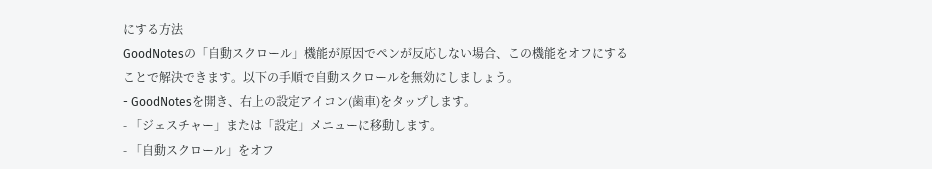にする方法
GoodNotesの「自動スクロール」機能が原因でペンが反応しない場合、この機能をオフにすることで解決できます。以下の手順で自動スクロールを無効にしましょう。
- GoodNotesを開き、右上の設定アイコン(歯車)をタップします。
- 「ジェスチャー」または「設定」メニューに移動します。
- 「自動スクロール」をオフ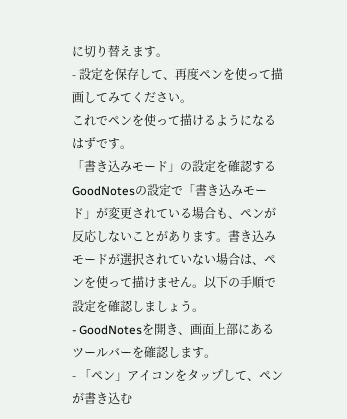に切り替えます。
- 設定を保存して、再度ペンを使って描画してみてください。
これでペンを使って描けるようになるはずです。
「書き込みモード」の設定を確認する
GoodNotesの設定で「書き込みモード」が変更されている場合も、ペンが反応しないことがあります。書き込みモードが選択されていない場合は、ペンを使って描けません。以下の手順で設定を確認しましょう。
- GoodNotesを開き、画面上部にあるツールバーを確認します。
- 「ペン」アイコンをタップして、ペンが書き込む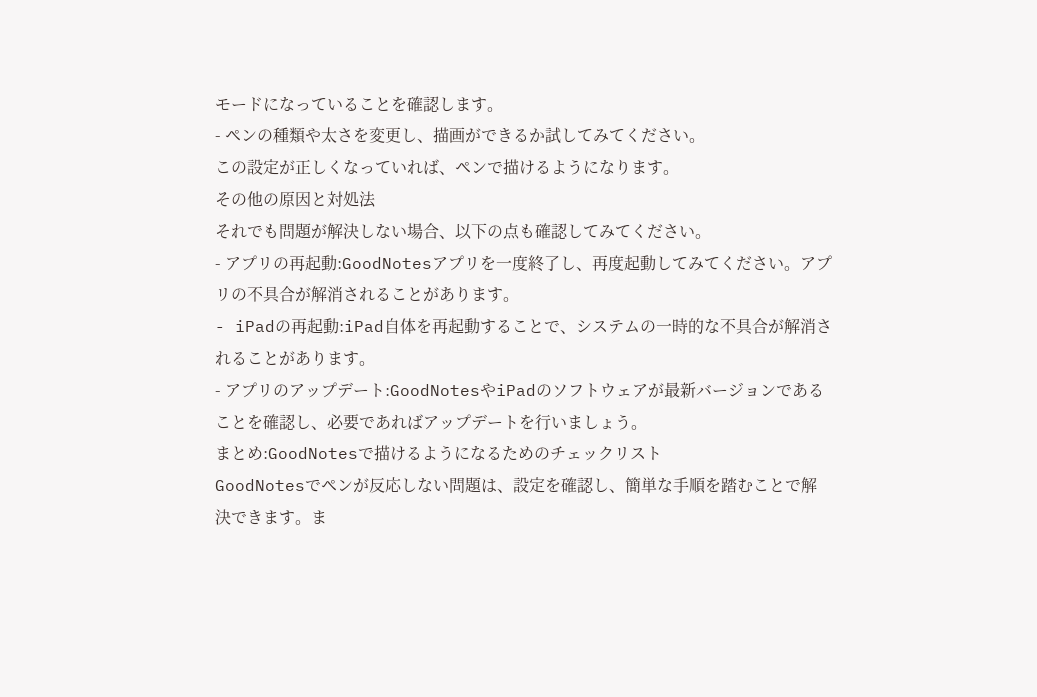モードになっていることを確認します。
- ペンの種類や太さを変更し、描画ができるか試してみてください。
この設定が正しくなっていれば、ペンで描けるようになります。
その他の原因と対処法
それでも問題が解決しない場合、以下の点も確認してみてください。
- アプリの再起動:GoodNotesアプリを一度終了し、再度起動してみてください。アプリの不具合が解消されることがあります。
- iPadの再起動:iPad自体を再起動することで、システムの一時的な不具合が解消されることがあります。
- アプリのアップデート:GoodNotesやiPadのソフトウェアが最新バージョンであることを確認し、必要であればアップデートを行いましょう。
まとめ:GoodNotesで描けるようになるためのチェックリスト
GoodNotesでペンが反応しない問題は、設定を確認し、簡単な手順を踏むことで解決できます。ま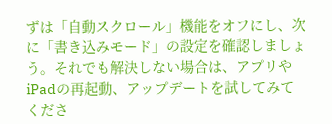ずは「自動スクロール」機能をオフにし、次に「書き込みモード」の設定を確認しましょう。それでも解決しない場合は、アプリやiPadの再起動、アップデートを試してみてくださ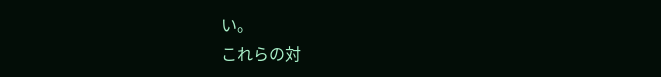い。
これらの対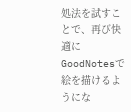処法を試すことで、再び快適にGoodNotesで絵を描けるようにな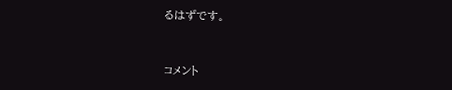るはずです。


コメント